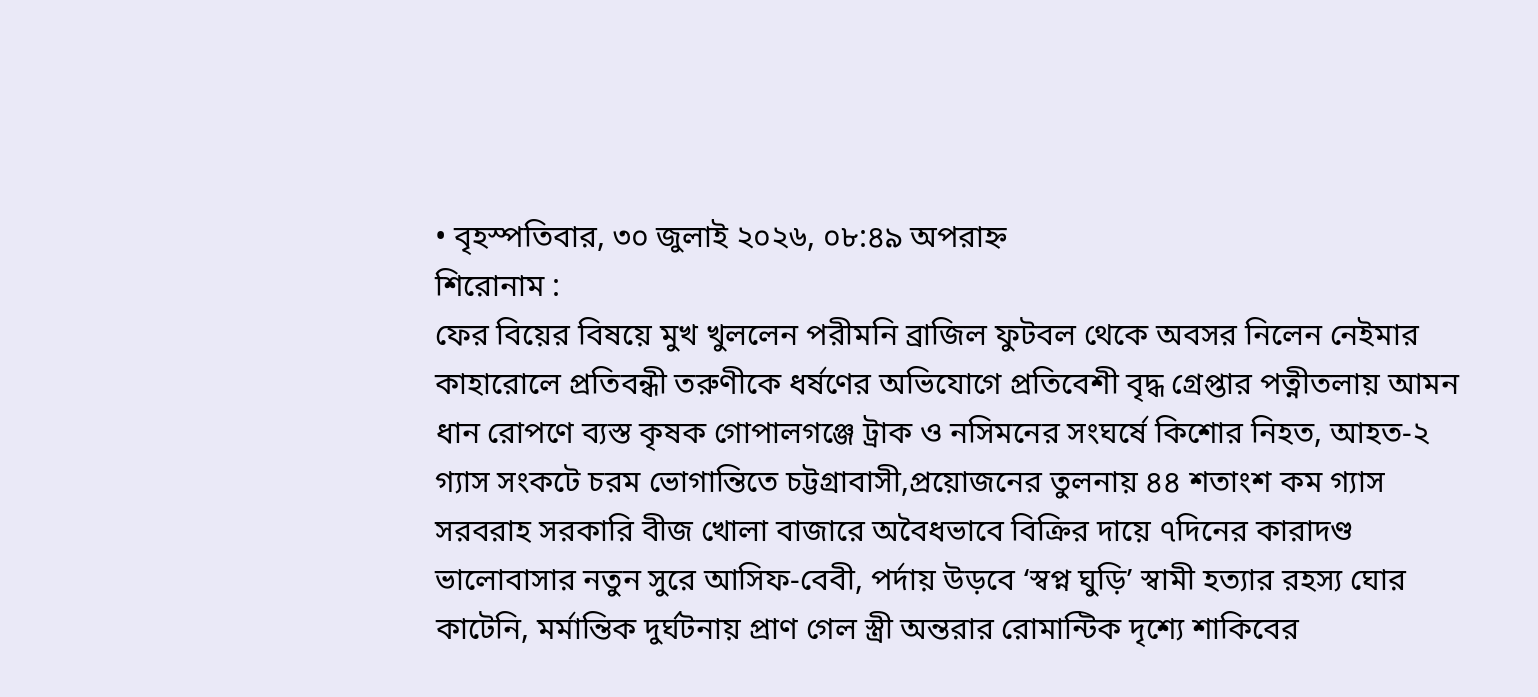• বৃহস্পতিবার, ৩০ জুলাই ২০২৬, ০৮:৪৯ অপরাহ্ন
শিরোনাম :
ফের বিয়ের বিষয়ে মুখ খুললেন পরীমনি ব্রাজিল ফুটবল থেকে অবসর নিলেন নেইমার কাহারোলে প্রতিবন্ধী তরুণীকে ধর্ষণের অভিযোগে প্রতিবেশী বৃদ্ধ গ্রেপ্তার পত্নীতলায় আমন ধান রোপণে ব্যস্ত কৃষক গোপালগঞ্জে ট্রাক ও নসিমনের সংঘর্ষে কিশোর নিহত, আহত-২ গ্যাস সংকটে চরম ভোগান্তিতে চট্টগ্রাবাসী,প্রয়োজনের তুলনায় ৪৪ শতাংশ কম গ্যাস সরবরাহ সরকারি বীজ খোলা বাজারে অবৈধভাবে বিক্রির দায়ে ৭দিনের কারাদণ্ড ভালোবাসার নতুন সুরে আসিফ-বেবী, পর্দায় উড়বে ‘স্বপ্ন ঘুড়ি’ স্বামী হত্যার রহস্য ঘোর কাটেনি, মর্মান্তিক দুর্ঘটনায় প্রাণ গেল স্ত্রী অন্তরার রোমান্টিক দৃশ্যে শাকিবের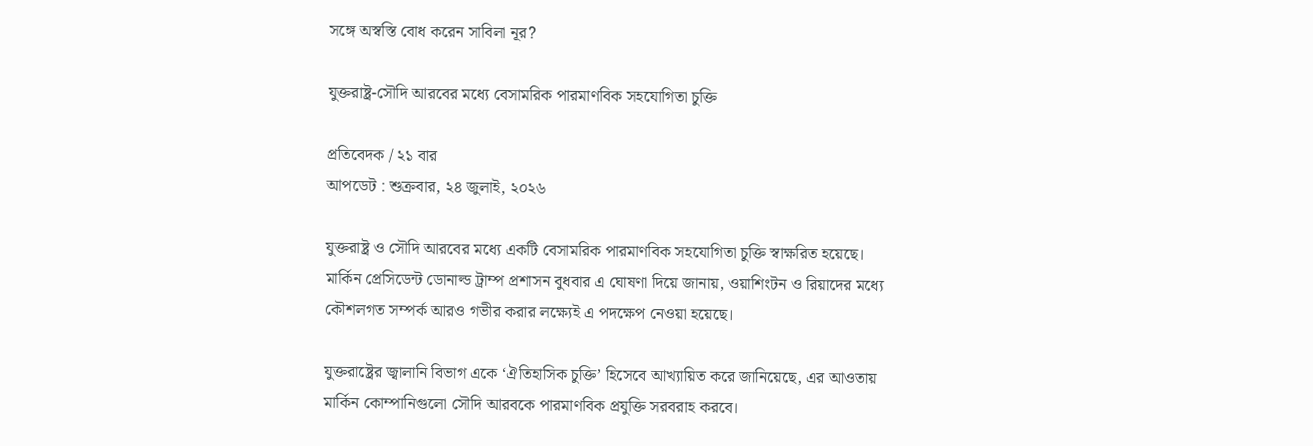সঙ্গে অস্বস্তি বোধ করেন সাবিলা নূর?

যুক্তরাষ্ট্র-সৌদি আরবের মধ্যে বেসামরিক পারমাণবিক সহযোগিতা চুক্তি

প্রতিবেদক / ২১ বার
আপডেট : শুক্রবার, ২৪ জুলাই, ২০২৬

যুক্তরাষ্ট্র ও সৌদি আরবের মধ্যে একটি বেসামরিক পারমাণবিক সহযোগিতা চুক্তি স্বাক্ষরিত হয়েছে। মার্কিন প্রেসিডেন্ট ডোনাল্ড ট্রাম্প প্রশাসন বুধবার এ ঘোষণা দিয়ে জানায়, ওয়াশিংটন ও রিয়াদের মধ্যে কৌশলগত সম্পর্ক আরও গভীর করার লক্ষ্যেই এ পদক্ষেপ নেওয়া হয়েছে।

যুক্তরাষ্ট্রের জ্বালানি বিভাগ একে ‘ঐতিহাসিক চুক্তি’ হিসেবে আখ্যায়িত করে জানিয়েছে, এর আওতায় মার্কিন কোম্পানিগুলো সৌদি আরবকে পারমাণবিক প্রযুক্তি সরবরাহ করবে।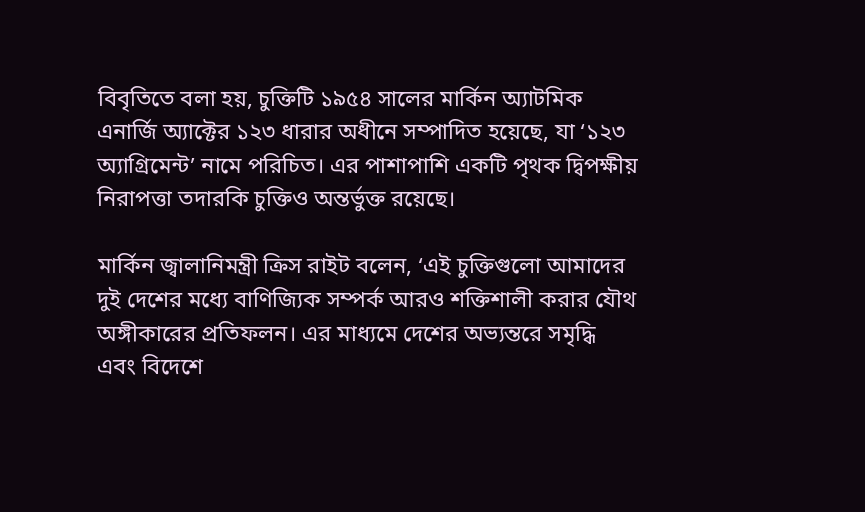বিবৃতিতে বলা হয়, চুক্তিটি ১৯৫৪ সালের মার্কিন অ্যাটমিক এনার্জি অ্যাক্টের ১২৩ ধারার অধীনে সম্পাদিত হয়েছে, যা ‘১২৩ অ্যাগ্রিমেন্ট’ নামে পরিচিত। এর পাশাপাশি একটি পৃথক দ্বিপক্ষীয় নিরাপত্তা তদারকি চুক্তিও অন্তর্ভুক্ত রয়েছে।

মার্কিন জ্বালানিমন্ত্রী ক্রিস রাইট বলেন, ‘এই চুক্তিগুলো আমাদের দুই দেশের মধ্যে বাণিজ্যিক সম্পর্ক আরও শক্তিশালী করার যৌথ অঙ্গীকারের প্রতিফলন। এর মাধ্যমে দেশের অভ্যন্তরে সমৃদ্ধি এবং বিদেশে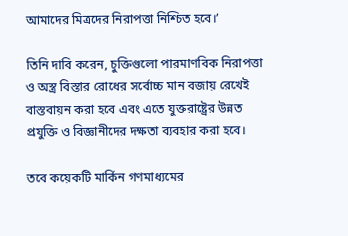আমাদের মিত্রদের নিরাপত্তা নিশ্চিত হবে।’

তিনি দাবি করেন, চুক্তিগুলো পারমাণবিক নিরাপত্তা ও অস্ত্র বিস্তার রোধের সর্বোচ্চ মান বজায় রেখেই বাস্তবায়ন করা হবে এবং এতে যুক্তরাষ্ট্রের উন্নত প্রযুক্তি ও বিজ্ঞানীদের দক্ষতা ব্যবহার করা হবে।

তবে কয়েকটি মার্কিন গণমাধ্যমের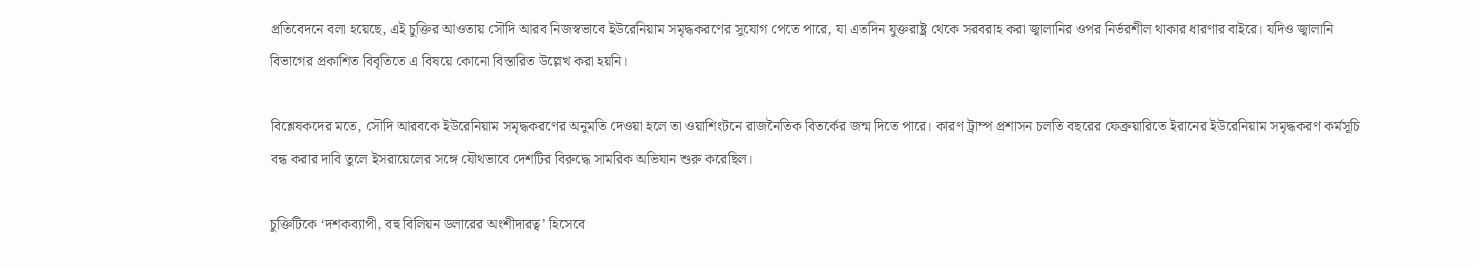প্রতিবেদনে বলা হয়েছে, এই চুক্তির আওতায় সৌদি আরব নিজস্বভাবে ইউরেনিয়াম সমৃদ্ধকরণের সুযোগ পেতে পারে, যা এতদিন যুক্তরাষ্ট্র থেকে সরবরাহ করা জ্বালানির ওপর নির্ভরশীল থাকার ধারণার বাইরে। যদিও জ্বালানি বিভাগের প্রকাশিত বিবৃতিতে এ বিষয়ে কোনো বিস্তারিত উল্লেখ করা হয়নি।

বিশ্লেষকদের মতে, সৌদি আরবকে ইউরেনিয়াম সমৃদ্ধকরণের অনুমতি দেওয়া হলে তা ওয়াশিংটনে রাজনৈতিক বিতর্কের জন্ম দিতে পারে। কারণ ট্রাম্প প্রশাসন চলতি বছরের ফেব্রুয়ারিতে ইরানের ইউরেনিয়াম সমৃদ্ধকরণ কর্মসূচি বন্ধ করার দাবি তুলে ইসরায়েলের সঙ্গে যৌথভাবে দেশটির বিরুদ্ধে সামরিক অভিযান শুরু করেছিল।

চুক্তিটিকে ‘দশকব্যাপী, বহু বিলিয়ন ডলারের অংশীদারত্ব’ হিসেবে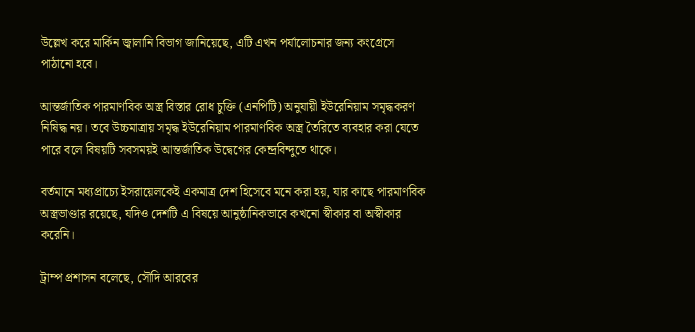উল্লেখ করে মার্কিন জ্বালানি বিভাগ জানিয়েছে, এটি এখন পর্যালোচনার জন্য কংগ্রেসে পাঠানো হবে।

আন্তর্জাতিক পারমাণবিক অস্ত্র বিস্তার রোধ চুক্তি (এনপিটি) অনুযায়ী ইউরেনিয়াম সমৃদ্ধকরণ নিষিদ্ধ নয়। তবে উচ্চমাত্রায় সমৃদ্ধ ইউরেনিয়াম পারমাণবিক অস্ত্র তৈরিতে ব্যবহার করা যেতে পারে বলে বিষয়টি সবসময়ই আন্তর্জাতিক উদ্বেগের কেন্দ্রবিন্দুতে থাকে।

বর্তমানে মধ্যপ্রাচ্যে ইসরায়েলকেই একমাত্র দেশ হিসেবে মনে করা হয়, যার কাছে পারমাণবিক অস্ত্রভাণ্ডার রয়েছে, যদিও দেশটি এ বিষয়ে আনুষ্ঠানিকভাবে কখনো স্বীকার বা অস্বীকার করেনি।

ট্রাম্প প্রশাসন বলেছে, সৌদি আরবের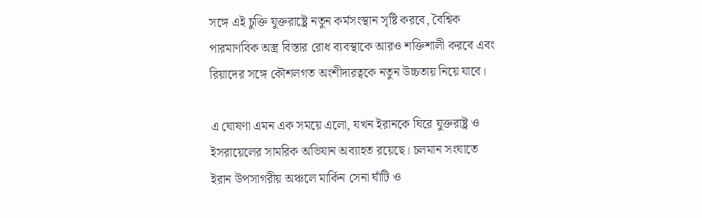সঙ্গে এই চুক্তি যুক্তরাষ্ট্রে নতুন কর্মসংস্থান সৃষ্টি করবে, বৈশ্বিক পারমাণবিক অস্ত্র বিস্তার রোধ ব্যবস্থাকে আরও শক্তিশালী করবে এবং রিয়াদের সঙ্গে কৌশলগত অংশীদারত্বকে নতুন উচ্চতায় নিয়ে যাবে।

এ ঘোষণা এমন এক সময়ে এলো, যখন ইরানকে ঘিরে যুক্তরাষ্ট্র ও ইসরায়েলের সামরিক অভিযান অব্যাহত রয়েছে। চলমান সংঘাতে ইরান উপসাগরীয় অঞ্চলে মার্কিন সেনা ঘাঁটি ও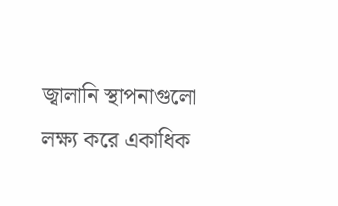জ্বালানি স্থাপনাগুলো লক্ষ্য করে একাধিক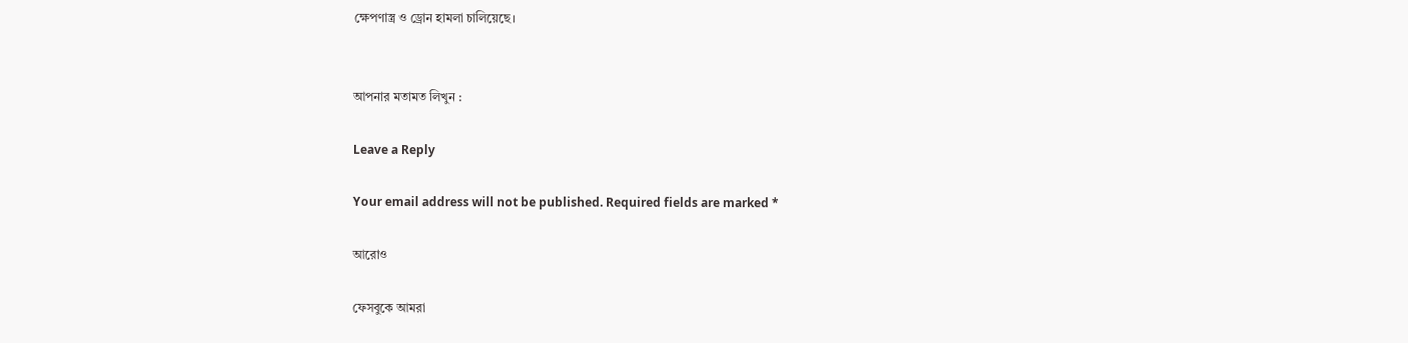ক্ষেপণাস্ত্র ও ড্রোন হামলা চালিয়েছে।


আপনার মতামত লিখুন :

Leave a Reply

Your email address will not be published. Required fields are marked *

আরোও

ফেসবুকে আমরা